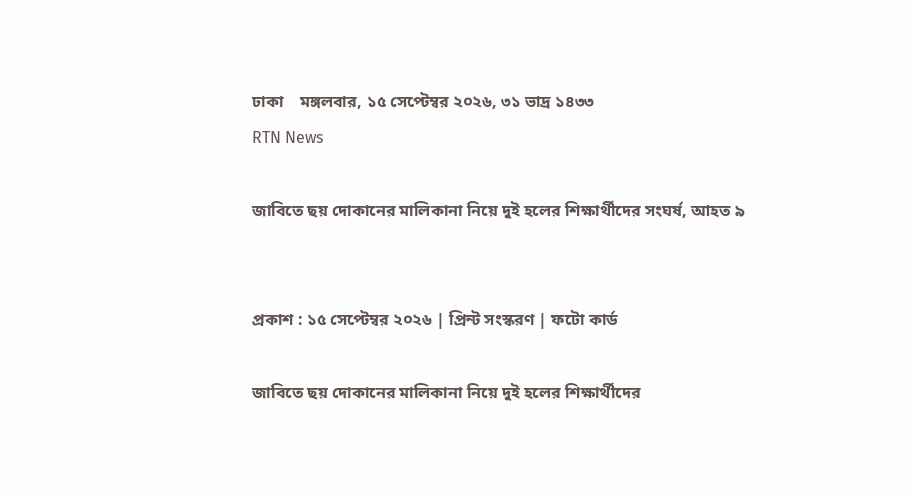ঢাকা    মঙ্গলবার, ১৫ সেপ্টেম্বর ২০২৬, ৩১ ভাদ্র ১৪৩৩
RTN News

জাবিতে ছয় দোকানের মালিকানা নিয়ে দুই হলের শিক্ষার্থীদের সংঘর্ষ, আহত ৯


প্রকাশ : ১৫ সেপ্টেম্বর ২০২৬ | প্রিন্ট সংস্করণ | ফটো কার্ড

জাবিতে ছয় দোকানের মালিকানা নিয়ে দুই হলের শিক্ষার্থীদের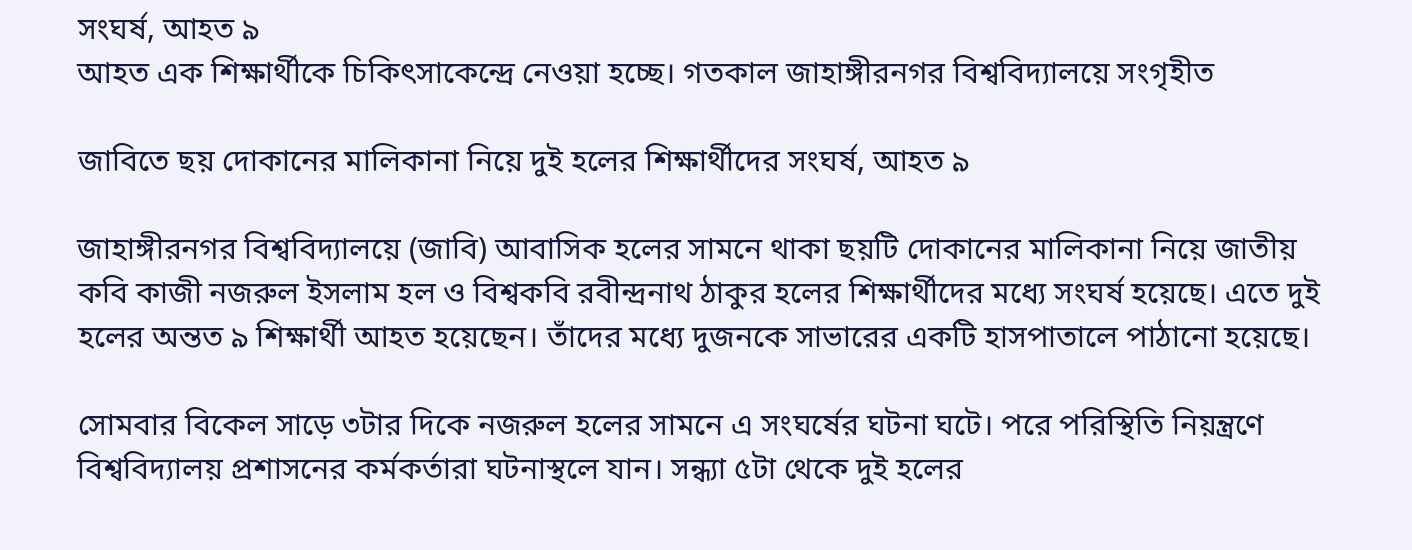সংঘর্ষ, আহত ৯
আহত এক শিক্ষার্থীকে চিকিৎসাকেন্দ্রে নেওয়া হচ্ছে। গতকাল জাহাঙ্গীরনগর বিশ্ববিদ্যালয়ে সংগৃহীত

জাবিতে ছয় দোকানের মালিকানা নিয়ে দুই হলের শিক্ষার্থীদের সংঘর্ষ, আহত ৯

জাহাঙ্গীরনগর বিশ্ববিদ্যালয়ে (জাবি) আবাসিক হলের সামনে থাকা ছয়টি দোকানের মালিকানা নিয়ে জাতীয় কবি কাজী নজরুল ইসলাম হল ও বিশ্বকবি রবীন্দ্রনাথ ঠাকুর হলের শিক্ষার্থীদের মধ্যে সংঘর্ষ হয়েছে। এতে দুই হলের অন্তত ৯ শিক্ষার্থী আহত হয়েছেন। তাঁদের মধ্যে দুজনকে সাভারের একটি হাসপাতালে পাঠানো হয়েছে।

সোমবার বিকেল সাড়ে ৩টার দিকে নজরুল হলের সামনে এ সংঘর্ষের ঘটনা ঘটে। পরে পরিস্থিতি নিয়ন্ত্রণে বিশ্ববিদ্যালয় প্রশাসনের কর্মকর্তারা ঘটনাস্থলে যান। সন্ধ্যা ৫টা থেকে দুই হলের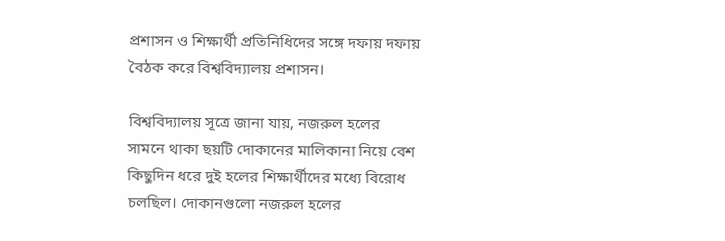প্রশাসন ও শিক্ষার্থী প্রতিনিধিদের সঙ্গে দফায় দফায় বৈঠক করে বিশ্ববিদ্যালয় প্রশাসন।

বিশ্ববিদ্যালয় সূত্রে জানা যায়, নজরুল হলের সামনে থাকা ছয়টি দোকানের মালিকানা নিয়ে বেশ কিছুদিন ধরে দুই হলের শিক্ষার্থীদের মধ্যে বিরোধ চলছিল। দোকানগুলো নজরুল হলের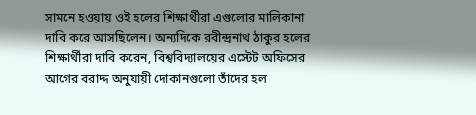সামনে হওয়ায় ওই হলের শিক্ষার্থীরা এগুলোর মালিকানা দাবি করে আসছিলেন। অন্যদিকে রবীন্দ্রনাথ ঠাকুর হলের শিক্ষার্থীরা দাবি করেন, বিশ্ববিদ্যালয়ের এস্টেট অফিসের আগের বরাদ্দ অনুযায়ী দোকানগুলো তাঁদের হল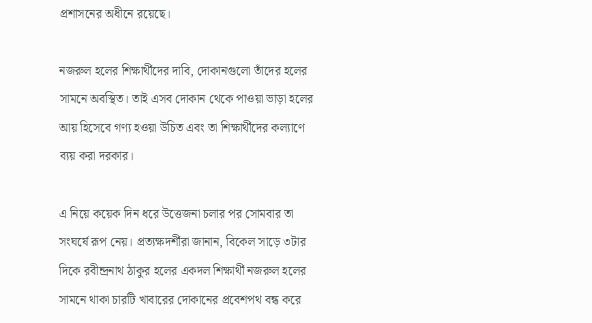প্রশাসনের অধীনে রয়েছে।

নজরুল হলের শিক্ষার্থীদের দাবি, দোকানগুলো তাঁদের হলের সামনে অবস্থিত। তাই এসব দোকান থেকে পাওয়া ভাড়া হলের আয় হিসেবে গণ্য হওয়া উচিত এবং তা শিক্ষার্থীদের কল্যাণে ব্যয় করা দরকার।

এ নিয়ে কয়েক দিন ধরে উত্তেজনা চলার পর সোমবার তা সংঘর্ষে রূপ নেয়। প্রত্যক্ষদর্শীরা জানান, বিকেল সাড়ে ৩টার দিকে রবীন্দ্রনাথ ঠাকুর হলের একদল শিক্ষার্থী নজরুল হলের সামনে থাকা চারটি খাবারের দোকানের প্রবেশপথ বন্ধ করে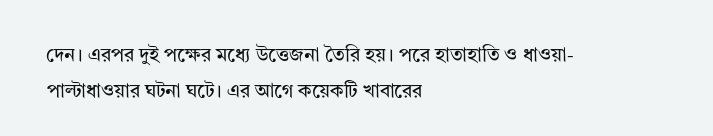দেন। এরপর দুই পক্ষের মধ্যে উত্তেজনা তৈরি হয়। পরে হাতাহাতি ও ধাওয়া-পাল্টাধাওয়ার ঘটনা ঘটে। এর আগে কয়েকটি খাবারের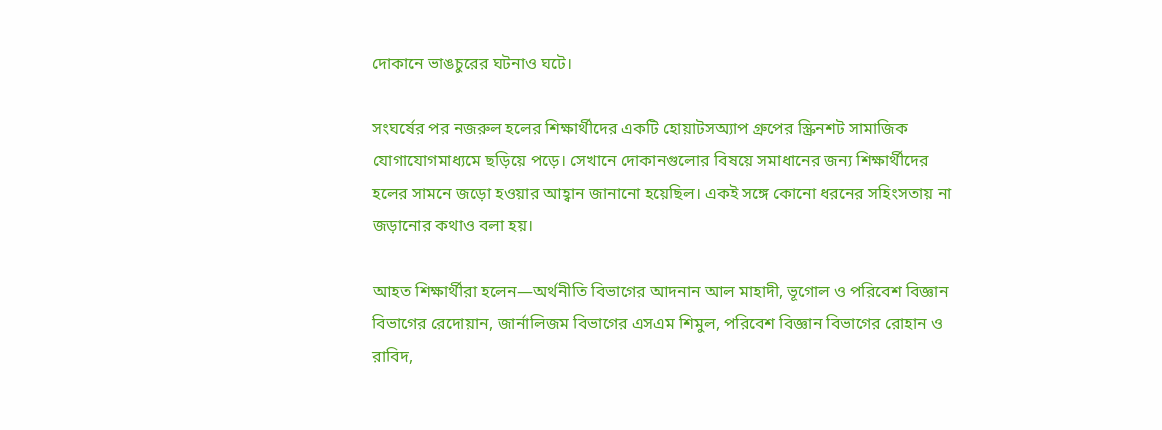দোকানে ভাঙচুরের ঘটনাও ঘটে।

সংঘর্ষের পর নজরুল হলের শিক্ষার্থীদের একটি হোয়াটসঅ্যাপ গ্রুপের স্ক্রিনশট সামাজিক যোগাযোগমাধ্যমে ছড়িয়ে পড়ে। সেখানে দোকানগুলোর বিষয়ে সমাধানের জন্য শিক্ষার্থীদের হলের সামনে জড়ো হওয়ার আহ্বান জানানো হয়েছিল। একই সঙ্গে কোনো ধরনের সহিংসতায় না জড়ানোর কথাও বলা হয়।

আহত শিক্ষার্থীরা হলেন—অর্থনীতি বিভাগের আদনান আল মাহাদী, ভূগোল ও পরিবেশ বিজ্ঞান বিভাগের রেদোয়ান, জার্নালিজম বিভাগের এসএম শিমুল, পরিবেশ বিজ্ঞান বিভাগের রোহান ও রাবিদ,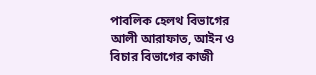পাবলিক হেলথ বিভাগের আলী আরাফাত, আইন ও বিচার বিভাগের কাজী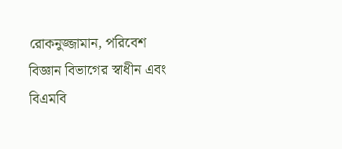রোকনুজ্জামান, পরিবেশ বিজ্ঞান বিভাগের স্বাধীন এবং বিএমবি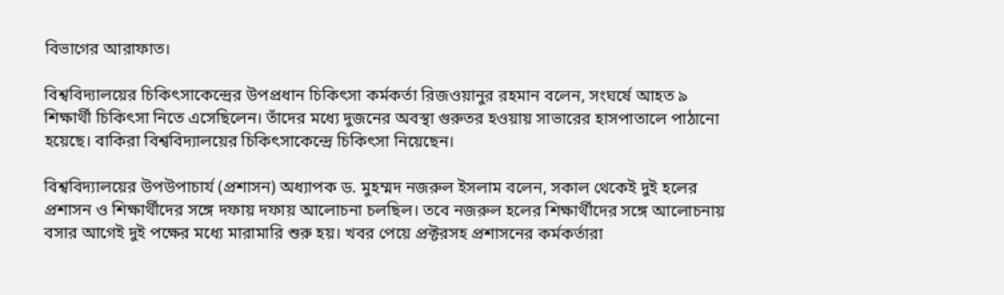বিভাগের আরাফাত।

বিশ্ববিদ্যালয়ের চিকিৎসাকেন্দ্রের উপপ্রধান চিকিৎসা কর্মকর্তা রিজওয়ানুর রহমান বলেন, সংঘর্ষে আহত ৯ শিক্ষার্থী চিকিৎসা নিতে এসেছিলেন। তাঁদের মধ্যে দুজনের অবস্থা গুরুতর হওয়ায় সাভারের হাসপাতালে পাঠানো হয়েছে। বাকিরা বিশ্ববিদ্যালয়ের চিকিৎসাকেন্দ্রে চিকিৎসা নিয়েছেন।

বিশ্ববিদ্যালয়ের উপউপাচার্য (প্রশাসন) অধ্যাপক ড. মুহম্মদ নজরুল ইসলাম বলেন, সকাল থেকেই দুই হলের প্রশাসন ও শিক্ষার্থীদের সঙ্গে দফায় দফায় আলোচনা চলছিল। তবে নজরুল হলের শিক্ষার্থীদের সঙ্গে আলোচনায় বসার আগেই দুই পক্ষের মধ্যে মারামারি শুরু হয়। খবর পেয়ে প্রক্টরসহ প্রশাসনের কর্মকর্তারা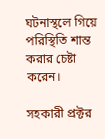ঘটনাস্থলে গিয়ে পরিস্থিতি শান্ত করার চেষ্টা করেন।

সহকারী প্রক্টর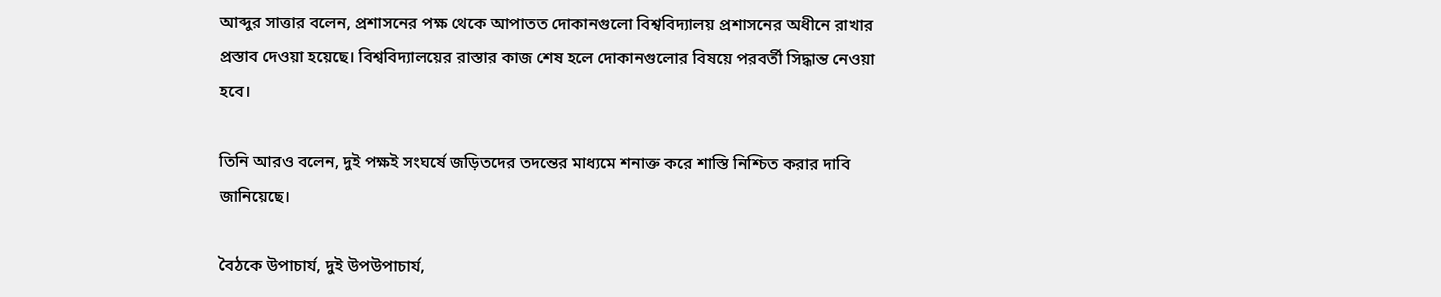আব্দুর সাত্তার বলেন, প্রশাসনের পক্ষ থেকে আপাতত দোকানগুলো বিশ্ববিদ্যালয় প্রশাসনের অধীনে রাখার প্রস্তাব দেওয়া হয়েছে। বিশ্ববিদ্যালয়ের রাস্তার কাজ শেষ হলে দোকানগুলোর বিষয়ে পরবর্তী সিদ্ধান্ত নেওয়া হবে।

তিনি আরও বলেন, দুই পক্ষই সংঘর্ষে জড়িতদের তদন্তের মাধ্যমে শনাক্ত করে শাস্তি নিশ্চিত করার দাবি জানিয়েছে।

বৈঠকে উপাচার্য, দুই উপউপাচার্য,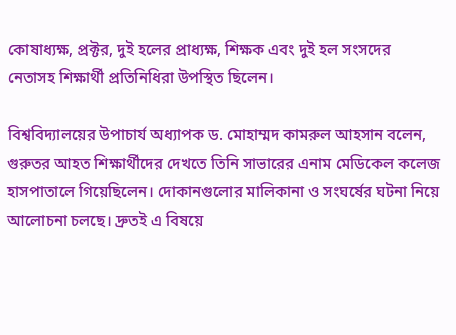কোষাধ্যক্ষ, প্রক্টর, দুই হলের প্রাধ্যক্ষ, শিক্ষক এবং দুই হল সংসদের নেতাসহ শিক্ষার্থী প্রতিনিধিরা উপস্থিত ছিলেন।

বিশ্ববিদ্যালয়ের উপাচার্য অধ্যাপক ড. মোহাম্মদ কামরুল আহসান বলেন, গুরুতর আহত শিক্ষার্থীদের দেখতে তিনি সাভারের এনাম মেডিকেল কলেজ হাসপাতালে গিয়েছিলেন। দোকানগুলোর মালিকানা ও সংঘর্ষের ঘটনা নিয়ে আলোচনা চলছে। দ্রুতই এ বিষয়ে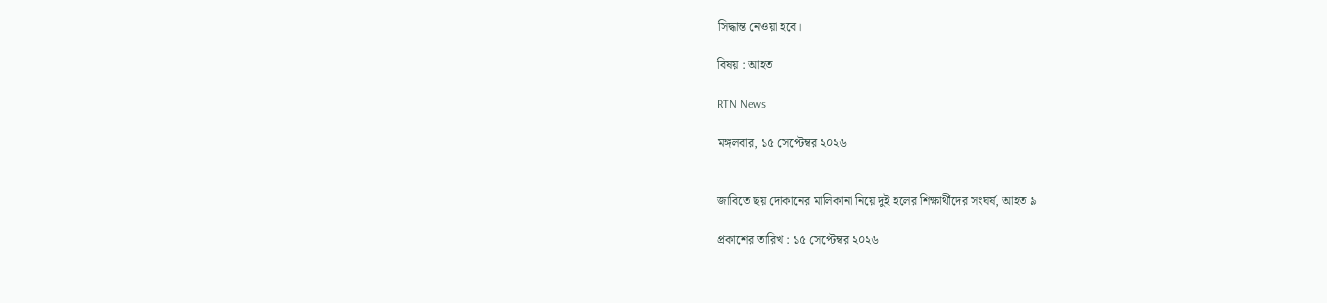সিদ্ধান্ত নেওয়া হবে।

বিষয় : আহত

RTN News

মঙ্গলবার, ১৫ সেপ্টেম্বর ২০২৬


জাবিতে ছয় দোকানের মালিকানা নিয়ে দুই হলের শিক্ষার্থীদের সংঘর্ষ, আহত ৯

প্রকাশের তারিখ : ১৫ সেপ্টেম্বর ২০২৬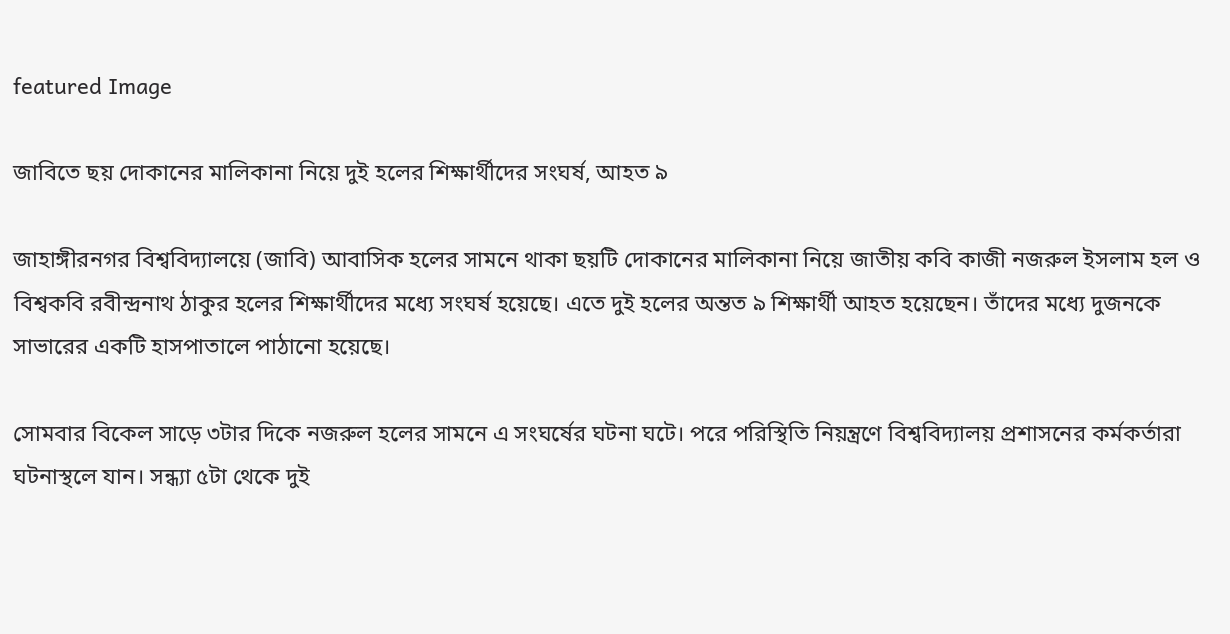featured Image

জাবিতে ছয় দোকানের মালিকানা নিয়ে দুই হলের শিক্ষার্থীদের সংঘর্ষ, আহত ৯

জাহাঙ্গীরনগর বিশ্ববিদ্যালয়ে (জাবি) আবাসিক হলের সামনে থাকা ছয়টি দোকানের মালিকানা নিয়ে জাতীয় কবি কাজী নজরুল ইসলাম হল ও বিশ্বকবি রবীন্দ্রনাথ ঠাকুর হলের শিক্ষার্থীদের মধ্যে সংঘর্ষ হয়েছে। এতে দুই হলের অন্তত ৯ শিক্ষার্থী আহত হয়েছেন। তাঁদের মধ্যে দুজনকে সাভারের একটি হাসপাতালে পাঠানো হয়েছে।

সোমবার বিকেল সাড়ে ৩টার দিকে নজরুল হলের সামনে এ সংঘর্ষের ঘটনা ঘটে। পরে পরিস্থিতি নিয়ন্ত্রণে বিশ্ববিদ্যালয় প্রশাসনের কর্মকর্তারা ঘটনাস্থলে যান। সন্ধ্যা ৫টা থেকে দুই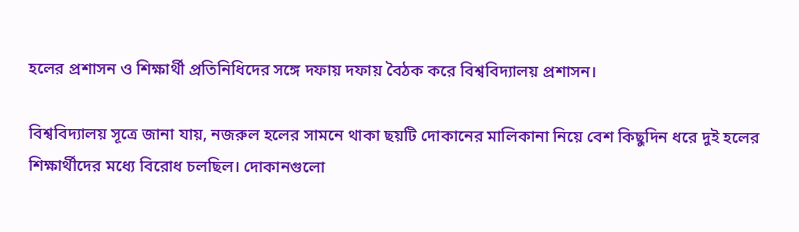হলের প্রশাসন ও শিক্ষার্থী প্রতিনিধিদের সঙ্গে দফায় দফায় বৈঠক করে বিশ্ববিদ্যালয় প্রশাসন।

বিশ্ববিদ্যালয় সূত্রে জানা যায়, নজরুল হলের সামনে থাকা ছয়টি দোকানের মালিকানা নিয়ে বেশ কিছুদিন ধরে দুই হলের শিক্ষার্থীদের মধ্যে বিরোধ চলছিল। দোকানগুলো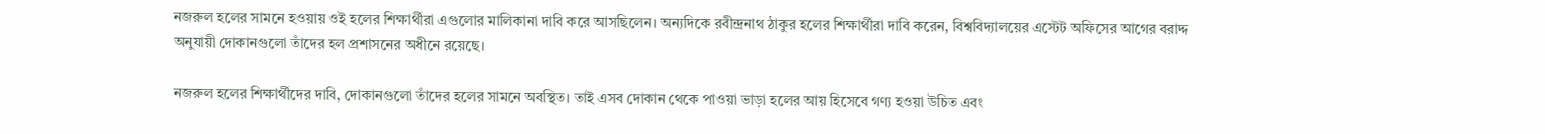নজরুল হলের সামনে হওয়ায় ওই হলের শিক্ষার্থীরা এগুলোর মালিকানা দাবি করে আসছিলেন। অন্যদিকে রবীন্দ্রনাথ ঠাকুর হলের শিক্ষার্থীরা দাবি করেন, বিশ্ববিদ্যালয়ের এস্টেট অফিসের আগের বরাদ্দ অনুযায়ী দোকানগুলো তাঁদের হল প্রশাসনের অধীনে রয়েছে।

নজরুল হলের শিক্ষার্থীদের দাবি, দোকানগুলো তাঁদের হলের সামনে অবস্থিত। তাই এসব দোকান থেকে পাওয়া ভাড়া হলের আয় হিসেবে গণ্য হওয়া উচিত এবং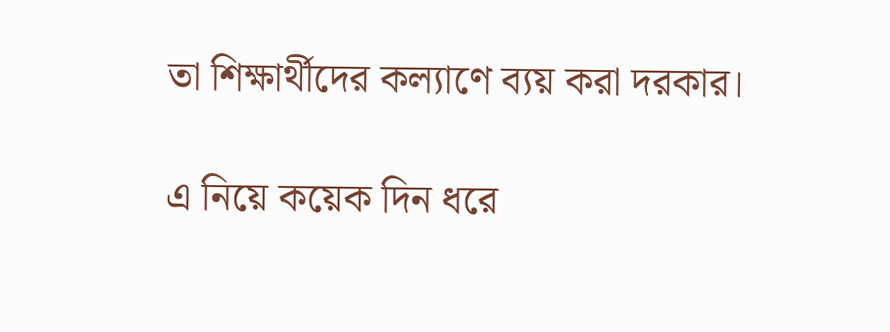তা শিক্ষার্থীদের কল্যাণে ব্যয় করা দরকার।

এ নিয়ে কয়েক দিন ধরে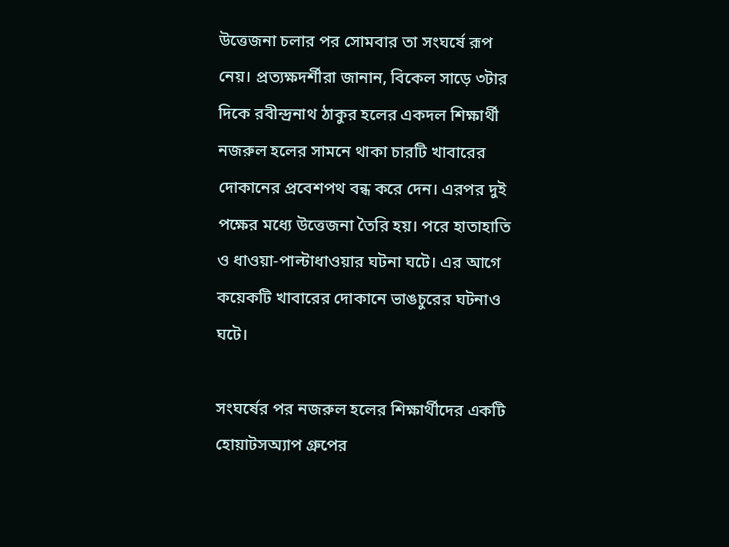উত্তেজনা চলার পর সোমবার তা সংঘর্ষে রূপ নেয়। প্রত্যক্ষদর্শীরা জানান, বিকেল সাড়ে ৩টার দিকে রবীন্দ্রনাথ ঠাকুর হলের একদল শিক্ষার্থী নজরুল হলের সামনে থাকা চারটি খাবারের দোকানের প্রবেশপথ বন্ধ করে দেন। এরপর দুই পক্ষের মধ্যে উত্তেজনা তৈরি হয়। পরে হাতাহাতি ও ধাওয়া-পাল্টাধাওয়ার ঘটনা ঘটে। এর আগে কয়েকটি খাবারের দোকানে ভাঙচুরের ঘটনাও ঘটে।

সংঘর্ষের পর নজরুল হলের শিক্ষার্থীদের একটি হোয়াটসঅ্যাপ গ্রুপের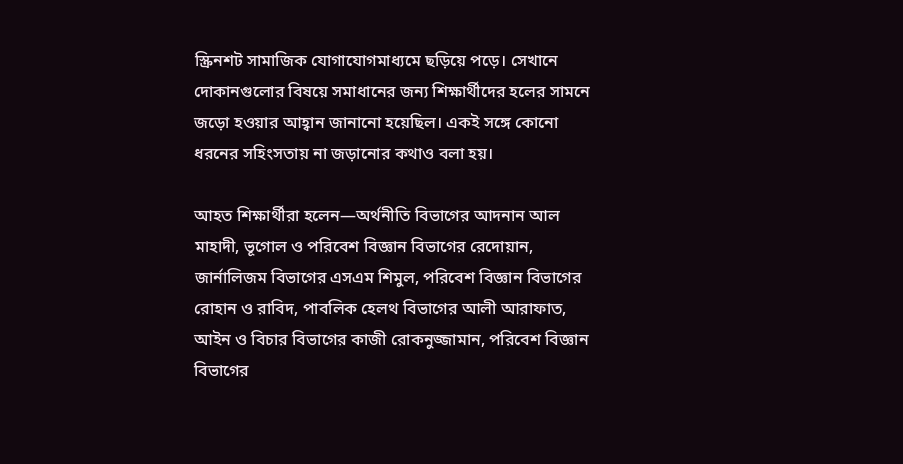স্ক্রিনশট সামাজিক যোগাযোগমাধ্যমে ছড়িয়ে পড়ে। সেখানে দোকানগুলোর বিষয়ে সমাধানের জন্য শিক্ষার্থীদের হলের সামনে জড়ো হওয়ার আহ্বান জানানো হয়েছিল। একই সঙ্গে কোনো ধরনের সহিংসতায় না জড়ানোর কথাও বলা হয়।

আহত শিক্ষার্থীরা হলেন—অর্থনীতি বিভাগের আদনান আল মাহাদী, ভূগোল ও পরিবেশ বিজ্ঞান বিভাগের রেদোয়ান, জার্নালিজম বিভাগের এসএম শিমুল, পরিবেশ বিজ্ঞান বিভাগের রোহান ও রাবিদ, পাবলিক হেলথ বিভাগের আলী আরাফাত, আইন ও বিচার বিভাগের কাজী রোকনুজ্জামান, পরিবেশ বিজ্ঞান বিভাগের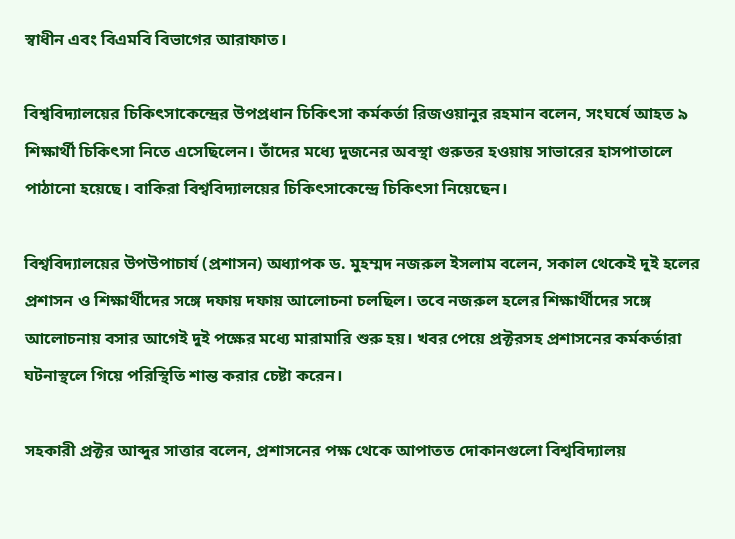স্বাধীন এবং বিএমবি বিভাগের আরাফাত।

বিশ্ববিদ্যালয়ের চিকিৎসাকেন্দ্রের উপপ্রধান চিকিৎসা কর্মকর্তা রিজওয়ানুর রহমান বলেন, সংঘর্ষে আহত ৯ শিক্ষার্থী চিকিৎসা নিতে এসেছিলেন। তাঁদের মধ্যে দুজনের অবস্থা গুরুতর হওয়ায় সাভারের হাসপাতালে পাঠানো হয়েছে। বাকিরা বিশ্ববিদ্যালয়ের চিকিৎসাকেন্দ্রে চিকিৎসা নিয়েছেন।

বিশ্ববিদ্যালয়ের উপউপাচার্য (প্রশাসন) অধ্যাপক ড. মুহম্মদ নজরুল ইসলাম বলেন, সকাল থেকেই দুই হলের প্রশাসন ও শিক্ষার্থীদের সঙ্গে দফায় দফায় আলোচনা চলছিল। তবে নজরুল হলের শিক্ষার্থীদের সঙ্গে আলোচনায় বসার আগেই দুই পক্ষের মধ্যে মারামারি শুরু হয়। খবর পেয়ে প্রক্টরসহ প্রশাসনের কর্মকর্তারা ঘটনাস্থলে গিয়ে পরিস্থিতি শান্ত করার চেষ্টা করেন।

সহকারী প্রক্টর আব্দুর সাত্তার বলেন, প্রশাসনের পক্ষ থেকে আপাতত দোকানগুলো বিশ্ববিদ্যালয়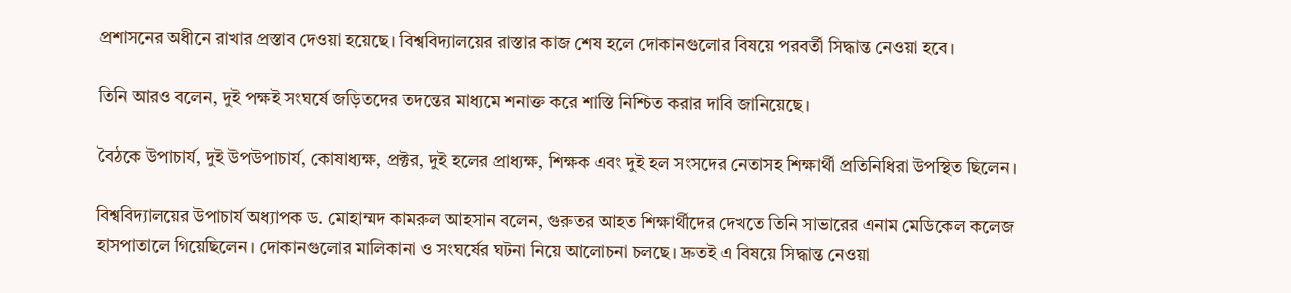প্রশাসনের অধীনে রাখার প্রস্তাব দেওয়া হয়েছে। বিশ্ববিদ্যালয়ের রাস্তার কাজ শেষ হলে দোকানগুলোর বিষয়ে পরবর্তী সিদ্ধান্ত নেওয়া হবে।

তিনি আরও বলেন, দুই পক্ষই সংঘর্ষে জড়িতদের তদন্তের মাধ্যমে শনাক্ত করে শাস্তি নিশ্চিত করার দাবি জানিয়েছে।

বৈঠকে উপাচার্য, দুই উপউপাচার্য, কোষাধ্যক্ষ, প্রক্টর, দুই হলের প্রাধ্যক্ষ, শিক্ষক এবং দুই হল সংসদের নেতাসহ শিক্ষার্থী প্রতিনিধিরা উপস্থিত ছিলেন।

বিশ্ববিদ্যালয়ের উপাচার্য অধ্যাপক ড. মোহাম্মদ কামরুল আহসান বলেন, গুরুতর আহত শিক্ষার্থীদের দেখতে তিনি সাভারের এনাম মেডিকেল কলেজ হাসপাতালে গিয়েছিলেন। দোকানগুলোর মালিকানা ও সংঘর্ষের ঘটনা নিয়ে আলোচনা চলছে। দ্রুতই এ বিষয়ে সিদ্ধান্ত নেওয়া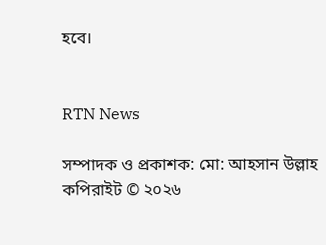হবে।


RTN News

সম্পাদক ও প্রকাশক: মো: আহসান উল্লাহ
কপিরাইট © ২০২৬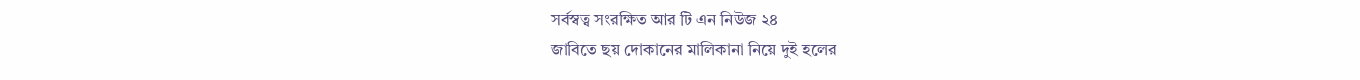সর্বস্বত্ব সংরক্ষিত আর টি এন নিউজ ২৪
জাবিতে ছয় দোকানের মালিকানা নিয়ে দুই হলের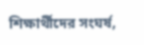শিক্ষার্থীদের সংঘর্ষ,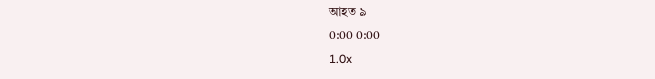আহত ৯
0:00 0:00
1.0x